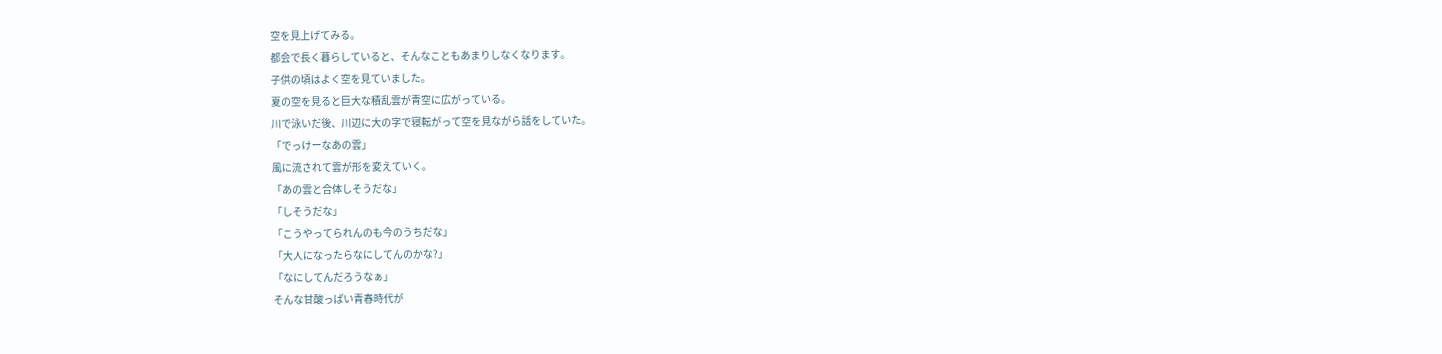空を見上げてみる。
都会で長く暮らしていると、そんなこともあまりしなくなります。
子供の頃はよく空を見ていました。
夏の空を見ると巨大な積乱雲が青空に広がっている。
川で泳いだ後、川辺に大の字で寝転がって空を見ながら話をしていた。
「でっけーなあの雲」
風に流されて雲が形を変えていく。
「あの雲と合体しそうだな」
「しそうだな」
「こうやってられんのも今のうちだな」
「大人になったらなにしてんのかな?」
「なにしてんだろうなぁ」
そんな甘酸っぱい青春時代が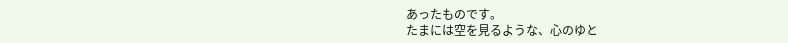あったものです。
たまには空を見るような、心のゆと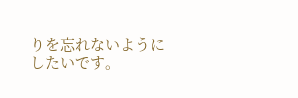りを忘れないようにしたいです。